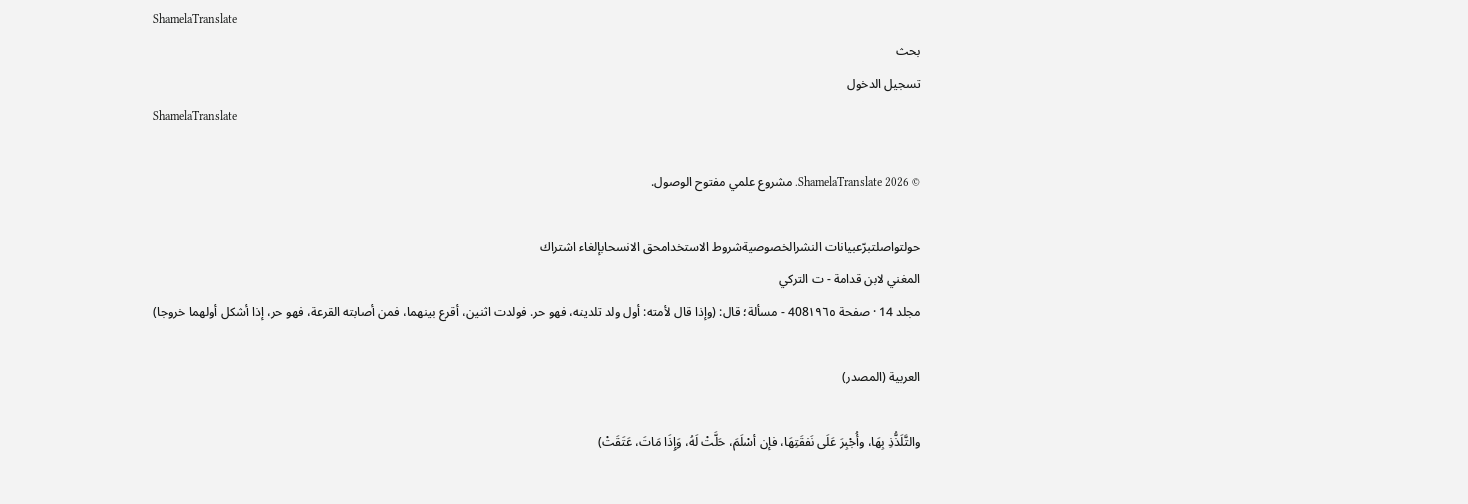ShamelaTranslate
بحث
تسجيل الدخول
ShamelaTranslate

© 2026 ShamelaTranslate. مشروع علمي مفتوح الوصول.

حولتواصلتبرّعبيانات النشرالخصوصيةشروط الاستخدامحق الانسحابإلغاء اشتراك
المغني لابن قدامة - ت التركي
مجلد 14 · صفحة 408١٩٦٥ - مسألة؛ قال: (وإذا قال لأمته: أول ولد تلدينه، فهو حر. فولدت اثنين، أقرع بينهما، فمن أصابته القرعة، فهو حر، إذا أشكل أولهما خروجا)

العربية (المصدر)

والتَّلَذُّذِ بِهَا، وأُجْبِرَ عَلَى نَفقَتِهَا، فإن أسْلَمَ، حَلَّتْ لَهُ، وَإِذَا مَاتَ، عَتَقَتْ)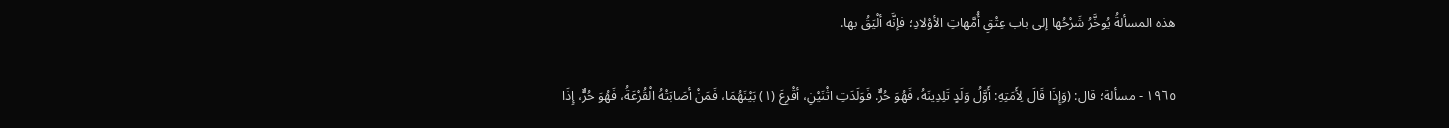هذه المسألةُ يُوخَّرُ شَرْحُها إلى باب عِتْقِ أُمَّهاتِ الأوْلادِ؛ فإنَّه ألْيَقُ بها.

١٩٦٥ - مسألة؛ قال: (وَإِذَا قَالَ لِأَمَتِهِ: أَوَّلُ وَلَدٍ تَلِدِينَهُ، فَهُوَ حُرٌّ. فَوَلَدَتِ اثْنَيْنِ، أقْرِعَ (١) بَيْنَهُمَا، فَمَنْ أصَابَتْهُ الْقُرْعَةُ، فَهُوَ حُرٌّ، إِذَا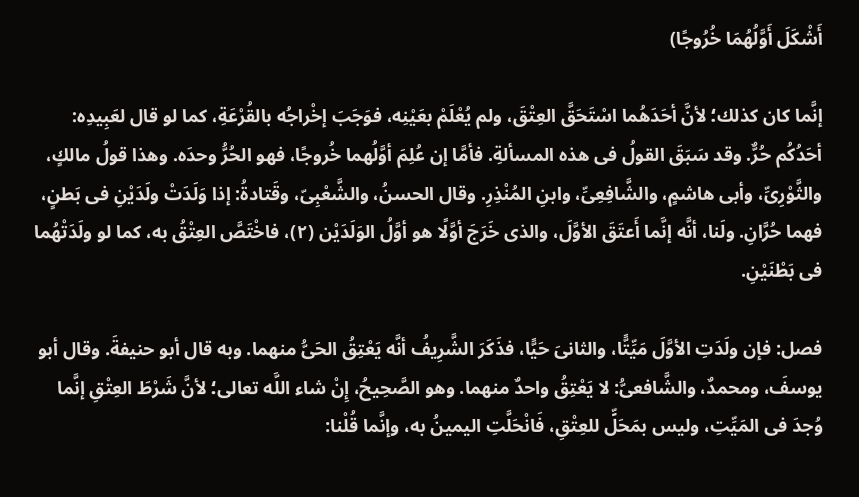أَشْكَلَ أَوَّلُهُمَا خُرُوجًا)

إنَّما كان كذلك؛ لأنَّ أحَدَهُما اسْتَحَقَّ العِتْقَ، ولم يُعْلَمْ بعَيْنِه، فوَجَبَ إخْراجُه بالقُرْعَةِ، كما لو قال لعَبِيدِه: أحَدُكُم حُرٌّ. وقد سَبَقَ القولُ فى هذه المسألةِ. فأمَّا إن عُلِمَ أوَّلُهما خُروجًا، فهو الحُرُّ وحدَه. وهذا قولُ مالكٍ، والثَّوْرِىِّ، وأبى هاشمٍ، والشَّافِعِىِّ، وابنِ المُنْذِرِ. وقال الحسنُ، والشَّعْبِىّ، وقَتادةُ: إذا وَلَدَتْ ولَدَيْنِ فى بَطنٍ، فهما حُرَّانِ. ولَنا، أنَّه إنَّما أَعتَقَ الأوَّلَ، والذى خَرَجَ أوَّلًا هو أوَّلُ الوَلَدَيْن (٢)، فاخْتَصَّ العِتْقُ به، كما لو ولَدَتْهُما فى بَطْنَيْنِ.

فصل: فإن ولَدَتِ الأوَّلَ مَيِّتًّا، والثانىَ حَيًّا، فذَكَرَ الشَّرِيفُ أنَّه يَعْتِقُ الحَىُّ منهما. وبه قال أبو حنيفةَ. وقال أبو يوسفَ، ومحمدٌ، والشَّافعىُّ: لا يَعْتِقُ واحدٌ منهما. وهو الصَّحِيحُ، إِنْ شاء اللَّه تعالى؛ لأنَّ شَرْطَ العِتْقِ إنَّما وُجدَ فى المَيِّتِ، وليس بمَحَلٍّ للعِتْقِ، فَانْحَلَّتِ اليمينُ به، وإنَّما قُلْنا: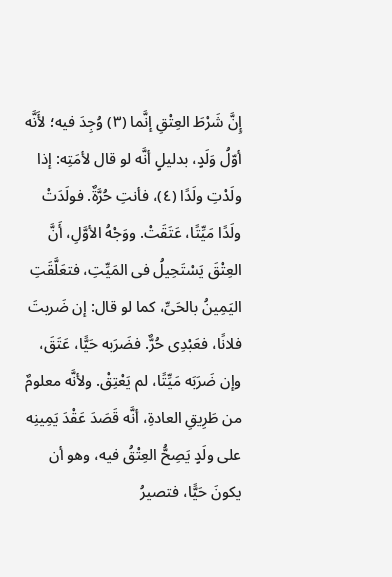إِنَّ شَرْطَ العِتْقِ إنَّما (٣) وُجِدَ فيه؛ لأَنَّه أوّلُ وَلَدٍ، بدليلٍ أنَّه لو قال لأمَتِه: إذا ولَدْتِ ولَدًا (٤)، فأنتِ حُرَّةٌ. فولَدَتْ ولَدًا مَيِّتًا، عَتَقَتْ. ووَجْهُ الأوَّلِ، أَنَّ العِتْقَ يَسْتَحِيلُ فى المَيِّتِ، فتعَلَّقَتِ اليَمِينُ بالحَىِّ، كما لو قال: إن ضَربتَ فلانًا، فعَبْدِى حُرٌّ. فضَرَبه حَيًّا، عَتَقَ، وإن ضَرَبَه مَيِّتًا، لم يَعْتِقْ. ولأنَّه معلومٌ من طَرِيقِ العادةِ، أنَّه قَصَدَ عَقْدَ يَمِينِه على ولَدٍ يَصِحُّ العِتْقُ فيه، وهو أن يكونَ حَيًّا، فتصيرُ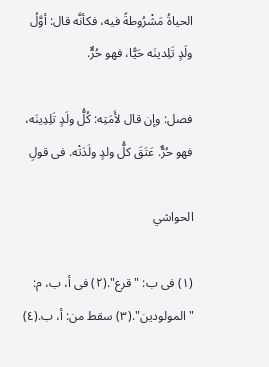الحياةُ مَشْرُوطةً فيه، فكأنَّه قال: أوَّلُ ولَدٍ تَلِدينَه حَيًّا، فهو حُرٌّ.

فصل: وإن قال لأَمَتِه: كُلُّ ولَدٍ تَلِدِينَه، فهو حُرٌّ. عَتَقَ كلُّ ولدٍ ولَدَتْه. فى قولِ

الحواشي

(١) فى ب: "قرع".(٢) فى أ، ب، م: "المولودين".(٣) سقط من: أ، ب.(٤)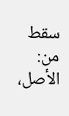سقط من: الأصل،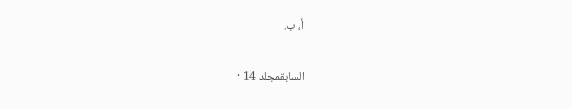أ، ب.

السابقمجلد 14 ·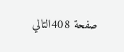صفحة 408التالي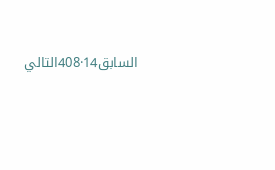السابق14·408التالي